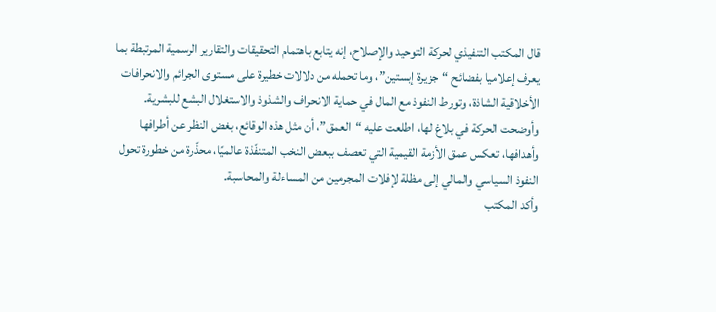قال المكتب التنفيذي لحركة التوحيد والإصلاح، إنه يتابع باهتمام التحقيقات والتقارير الرسمية المرتبطة بما يعرف إعلاميا بفضائح “جزيرة إبستين”، وما تحمله من دلالات خطيرة على مستوى الجرائم والانحرافات الأخلاقية الشاذة، وتورط النفوذ مع المال في حماية الانحراف والشذوذ والاستغلال البشع للبشرية.
وأوضحت الحركة في بلاغ لها، اطلعت عليه “العمق”، أن مثل هذه الوقائع، بغض النظر عن أطرافها وأهدافها، تعكس عمق الأزمة القيمية التي تعصف ببعض النخب المتنفّذة عالميًا، محذّرة من خطورة تحول النفوذ السياسي والمالي إلى مظلة لإفلات المجرمين من المساءلة والمحاسبة.
وأكد المكتب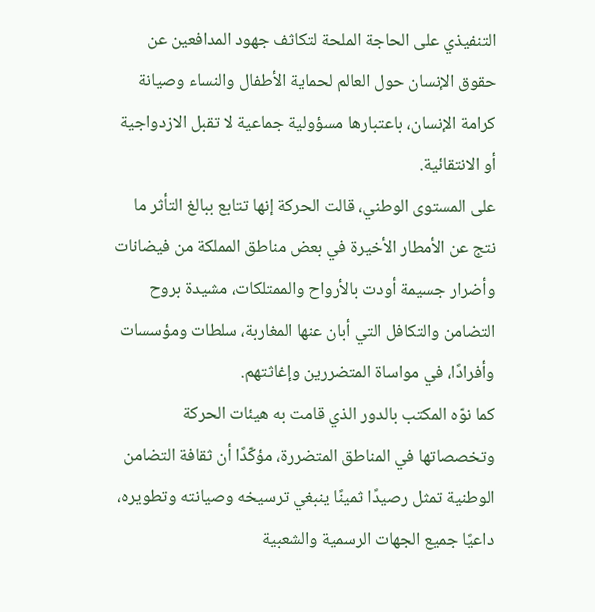التنفيذي على الحاجة الملحة لتكاثف جهود المدافعين عن حقوق الإنسان حول العالم لحماية الأطفال والنساء وصيانة كرامة الإنسان، باعتبارها مسؤولية جماعية لا تقبل الازدواجية أو الانتقائية.
على المستوى الوطني، قالت الحركة إنها تتابع ببالغ التأثر ما نتج عن الأمطار الأخيرة في بعض مناطق المملكة من فيضانات وأضرار جسيمة أودت بالأرواح والممتلكات، مشيدة بروح التضامن والتكافل التي أبان عنها المغاربة، سلطات ومؤسسات وأفرادًا، في مواساة المتضررين وإغاثتهم.
كما نوّه المكتب بالدور الذي قامت به هيئات الحركة وتخصصاتها في المناطق المتضررة، مؤكّدًا أن ثقافة التضامن الوطنية تمثل رصيدًا ثمينًا ينبغي ترسيخه وصيانته وتطويره، داعيًا جميع الجهات الرسمية والشعبية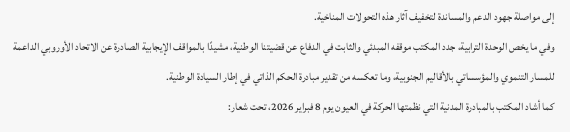إلى مواصلة جهود الدعم والمساندة لتخفيف آثار هذه التحولات المناخية.
وفي ما يخص الوحدة الترابية، جدد المكتب موقفه المبدئي والثابت في الدفاع عن قضيتنا الوطنية، مشيدًا بالمواقف الإيجابية الصادرة عن الاتحاد الأوروبي الداعمة للمسار التنموي والمؤسساتي بالأقاليم الجنوبية، وما تعكسه من تقدير مبادرة الحكم الذاتي في إطار السيادة الوطنية.
كما أشاد المكتب بالمبادرة المدنية التي نظمتها الحركة في العيون يوم 8 فبراير 2026، تحت شعار: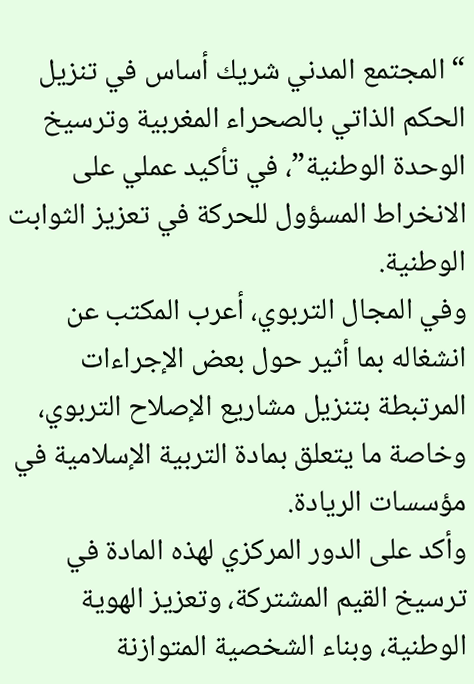“المجتمع المدني شريك أساس في تنزيل الحكم الذاتي بالصحراء المغربية وترسيخ الوحدة الوطنية”، في تأكيد عملي على الانخراط المسؤول للحركة في تعزيز الثوابت الوطنية.
وفي المجال التربوي، أعرب المكتب عن انشغاله بما أثير حول بعض الإجراءات المرتبطة بتنزيل مشاريع الإصلاح التربوي، وخاصة ما يتعلق بمادة التربية الإسلامية في مؤسسات الريادة.
وأكد على الدور المركزي لهذه المادة في ترسيخ القيم المشتركة، وتعزيز الهوية الوطنية، وبناء الشخصية المتوازنة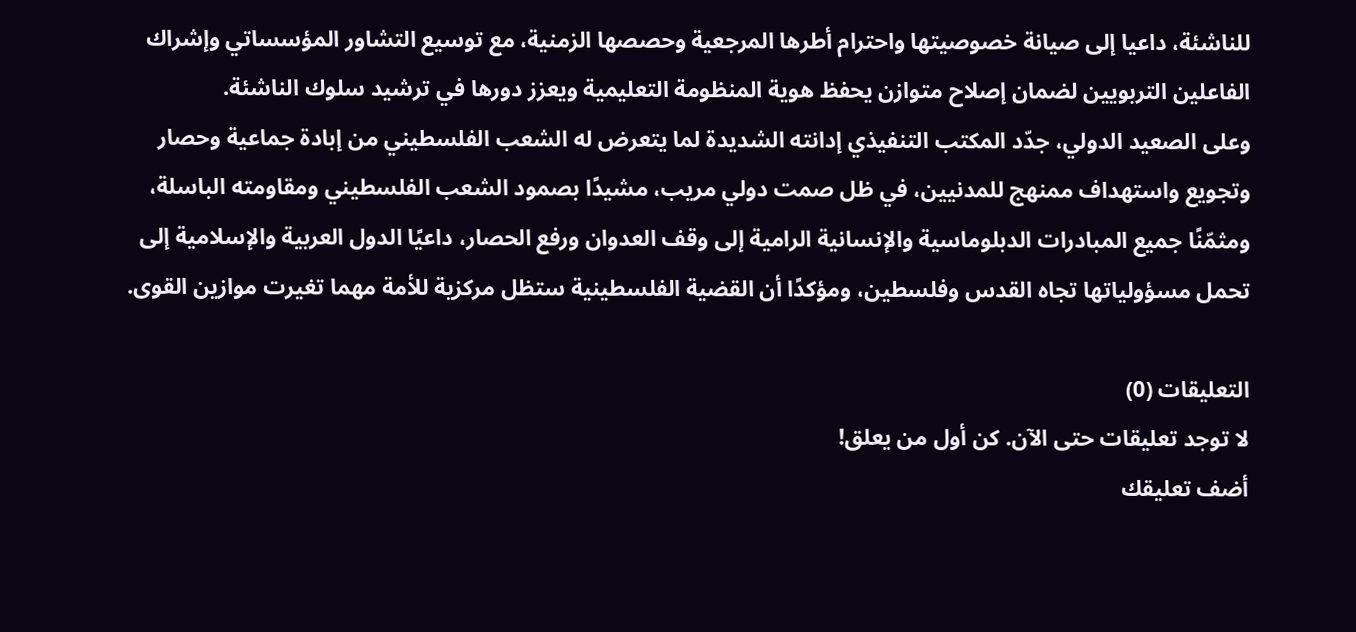للناشئة، داعيا إلى صيانة خصوصيتها واحترام أطرها المرجعية وحصصها الزمنية، مع توسيع التشاور المؤسساتي وإشراك الفاعلين التربويين لضمان إصلاح متوازن يحفظ هوية المنظومة التعليمية ويعزز دورها في ترشيد سلوك الناشئة.
وعلى الصعيد الدولي، جدّد المكتب التنفيذي إدانته الشديدة لما يتعرض له الشعب الفلسطيني من إبادة جماعية وحصار وتجويع واستهداف ممنهج للمدنيين، في ظل صمت دولي مريب، مشيدًا بصمود الشعب الفلسطيني ومقاومته الباسلة، ومثمّنًا جميع المبادرات الدبلوماسية والإنسانية الرامية إلى وقف العدوان ورفع الحصار، داعيًا الدول العربية والإسلامية إلى تحمل مسؤولياتها تجاه القدس وفلسطين، ومؤكدًا أن القضية الفلسطينية ستظل مركزية للأمة مهما تغيرت موازين القوى.

التعليقات (0)
لا توجد تعليقات حتى الآن. كن أول من يعلق!
أضف تعليقك